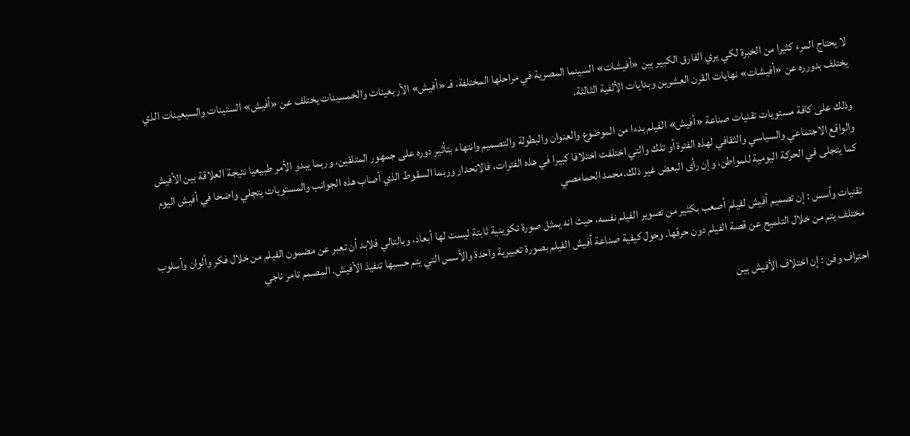لا يحتاج المرء كثيرا من الخبرة لكي يري الفارق الكبير بين «أفيشات» السينما المصرية في مراحلها المختلفة، فـ «أفيش» الأربعينات والخمسينات يختلف عن «أفيش» الستينات والسبعينات الذي يختلف بدورره عن «أفيشات» نهايات القرن العشرين وبدايات الألفية الثالثة.

وذلك على كافة مستويات تقنيات صناعة «أفيش» الفيلم بدءا من الموضوع والعنوان والبطولة والتصميم وانتهاء بتأثير دوره على جمهور المتلقين، وربما يبدو الأمر طبيعيا نتيجة العلاقة بين الأفيش والواقع الاجتماعي والسياسي والثقافي لهذه الفترة أو تلك والتي اختلفت اختلافا كبيرا في هذه الفترات، فالانحدار وربما السقوط الذي أصاب هذه الجوانب والمستويات يتجلي واضحا في أفيش اليوم كما يتجلى في الحركة اليومية للمواطن، وإن رأى البعض غير ذلك.محمد الحمامصي

تقنيات وأسس : إن تصميم أفيش لفيلم أصعب بكثير من تصوير الفيلم نفسه، حيث انه يمثل صورة تكوينية ثابتة ليست لها أبعاد، وبالتالي فلابد أن تعبر عن مضمون الفيلم من خلال فكر وألوان وأسلوب مختلف يتم من خلال التلميح عن قصة الفيلم دون حرقها. وحول كيفية صناعة أفيش الفيلم بصورة تعبيرية واحدة والأسس التي يتم حسبها تنفيذ الأفيش. المصمم تامر ناجي

احتراف وفن : إن اختلاف الأفيش بين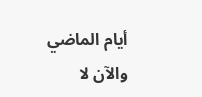أيام الماضي والآن لا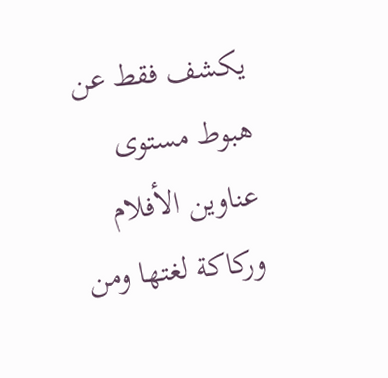يكشف فقط عن هبوط مستوى عناوين الأفلام وركاكة لغتها ومن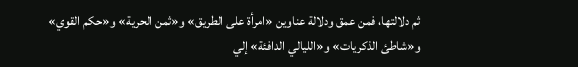ثم دلالتها، فمن عمق ودلالة عناوين «امرأة على الطريق» و«ثمن الحرية» و«حكم القوي» و«شاطئ الذكريات» و«الليالي الدافئة» إلي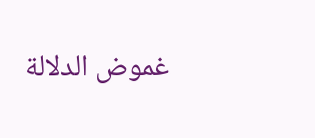غموض الدلالة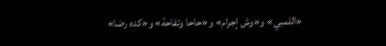«اللمبي» و«وش إجرام» و«حاحا وتفاحة» و«كده رضا»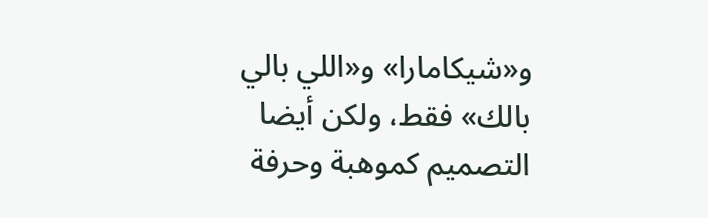و«شيكامارا» و«اللي بالي بالك» فقط، ولكن أيضا التصميم كموهبة وحرفة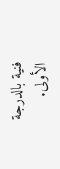فنية بالدرجة الأولى.